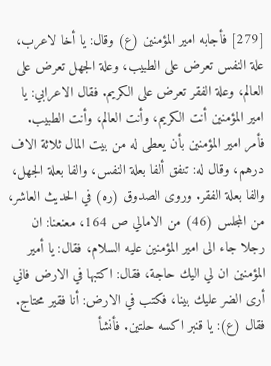[279] فأجابه امير المؤمنين (ع) وقال: يا أخا لاعرب، علة النفس تعرض على الطبيب، وعلة الجهل تعرض على العالم، وعلة الفقر تعرض على الكريم. فقال الاعرابي: يا امير المؤمنين أنت الكريم، وأنت العالم، وأنت الطبيب. فأمر امير المؤمنين بأن يعطى له من بيت المال ثلاثة الاف درهم، وقال له: تنفق ألفا بعلة النفس، والفا بعلة الجهل، والفا بعلة الفقر. وروى الصدوق (ره) في الحديث العاشر، من المجلس (46) من الامالي ص 164، معنعنا: ان رجلا جاء الى امير المؤمنين عليه السلام، فقال: يا أمير المؤمنين ان لي اليك حاجة، فقال: اكتبها في الارض فاني أرى الضر عليك بينا، فكتب في الارض: أنا فقير محتاج. فقال (ع): يا قنبر اكسه حلتين. فأنشأ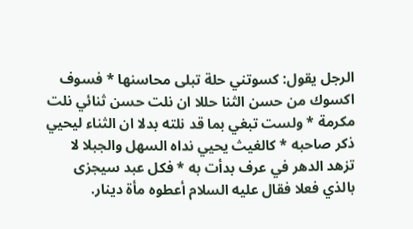الرجل يقول: كسوتني حلة تبلى محاسنها * فسوف اكسوك من حسن الثنا حللا ان نلت حسن ثنائي نلت مكرمة * ولست تبغي بما قد نلته بدلا ان الثناء ليحيي ذكر صاحبه * كالغيث يحيي نداه السهل والجبلا لا تزهد الدهر في عرف بدأت به * فكل عبد سيجزى بالذي فعلا فقال عليه السلام أعطوه مأة دينار.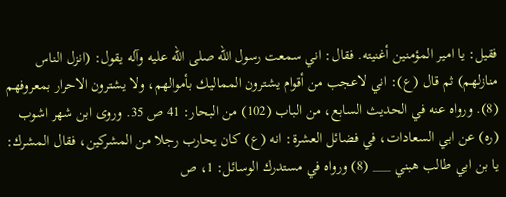فقيل: يا امير المؤمنين أغنيته. فقال: اني سمعت رسول الله صلى الله عليه وآله يقول: (انزل الناس منازلهم) ثم قال (ع): اني لاعجب من أقوام يشترون المماليك بأموالهم، ولا يشترون الاحرار بمعروفهم (8). ورواه عنه في الحديث السابع، من الباب (102) من البحار: 41 ص 35. وروى ابن شهر اشوب (ره) عن ابي السعادات، في فضائل العشرة: انه (ع) كان يحارب رجلا من المشركين، فقال المشرك: يا بن ابي طالب هبني ___ (8) ورواه في مستدرك الوسائل: 1، ص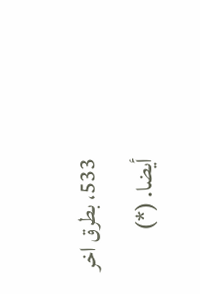533، بطرق اخر أيضا. (*)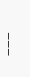___